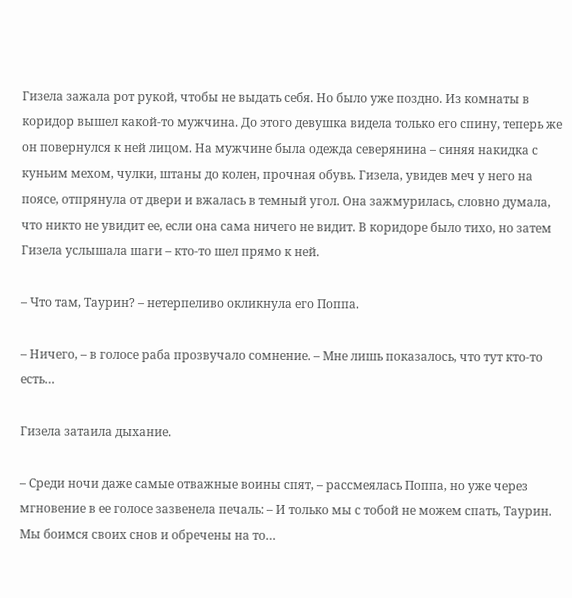Гизела зажала рот рукой, чтобы не выдать себя. Но было уже поздно. Из комнаты в коридор вышел какой-то мужчина. До этого девушка видела только его спину, теперь же он повернулся к ней лицом. На мужчине была одежда северянина – синяя накидка с куньим мехом, чулки, штаны до колен, прочная обувь. Гизела, увидев меч у него на поясе, отпрянула от двери и вжалась в темный угол. Она зажмурилась, словно думала, что никто не увидит ее, если она сама ничего не видит. В коридоре было тихо, но затем Гизела услышала шаги – кто-то шел прямо к ней.

– Что там, Таурин? – нетерпеливо окликнула его Поппа.

– Ничего, – в голосе раба прозвучало сомнение. – Мне лишь показалось, что тут кто-то есть…

Гизела затаила дыхание.

– Среди ночи даже самые отважные воины спят, – рассмеялась Поппа, но уже через мгновение в ее голосе зазвенела печаль: – И только мы с тобой не можем спать, Таурин. Мы боимся своих снов и обречены на то…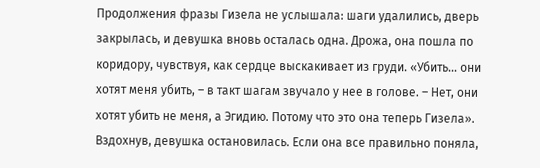Продолжения фразы Гизела не услышала: шаги удалились, дверь закрылась, и девушка вновь осталась одна. Дрожа, она пошла по коридору, чувствуя, как сердце выскакивает из груди. «Убить… они хотят меня убить, – в такт шагам звучало у нее в голове. – Нет, они хотят убить не меня, а Эгидию. Потому что это она теперь Гизела». Вздохнув, девушка остановилась. Если она все правильно поняла,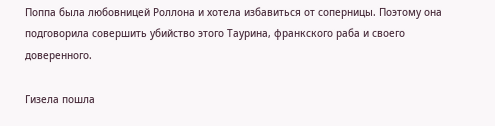Поппа была любовницей Роллона и хотела избавиться от соперницы. Поэтому она подговорила совершить убийство этого Таурина, франкского раба и своего доверенного.

Гизела пошла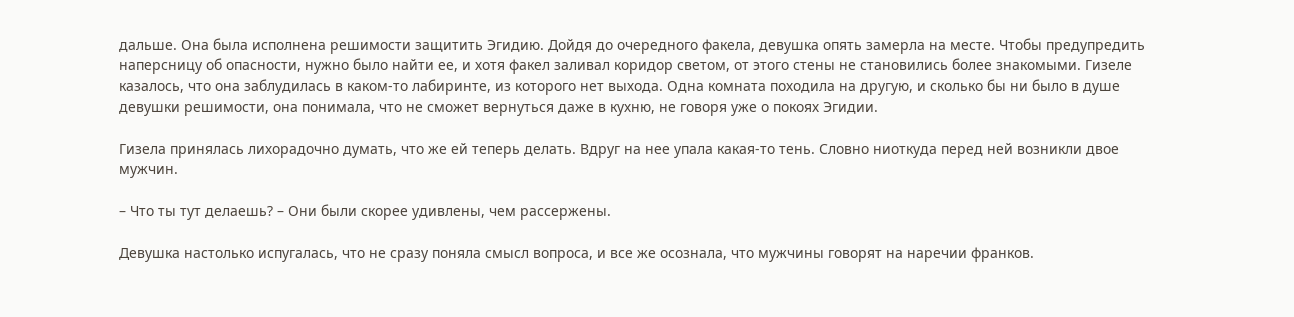дальше. Она была исполнена решимости защитить Эгидию. Дойдя до очередного факела, девушка опять замерла на месте. Чтобы предупредить наперсницу об опасности, нужно было найти ее, и хотя факел заливал коридор светом, от этого стены не становились более знакомыми. Гизеле казалось, что она заблудилась в каком-то лабиринте, из которого нет выхода. Одна комната походила на другую, и сколько бы ни было в душе девушки решимости, она понимала, что не сможет вернуться даже в кухню, не говоря уже о покоях Эгидии.

Гизела принялась лихорадочно думать, что же ей теперь делать. Вдруг на нее упала какая-то тень. Словно ниоткуда перед ней возникли двое мужчин.

– Что ты тут делаешь? – Они были скорее удивлены, чем рассержены.

Девушка настолько испугалась, что не сразу поняла смысл вопроса, и все же осознала, что мужчины говорят на наречии франков.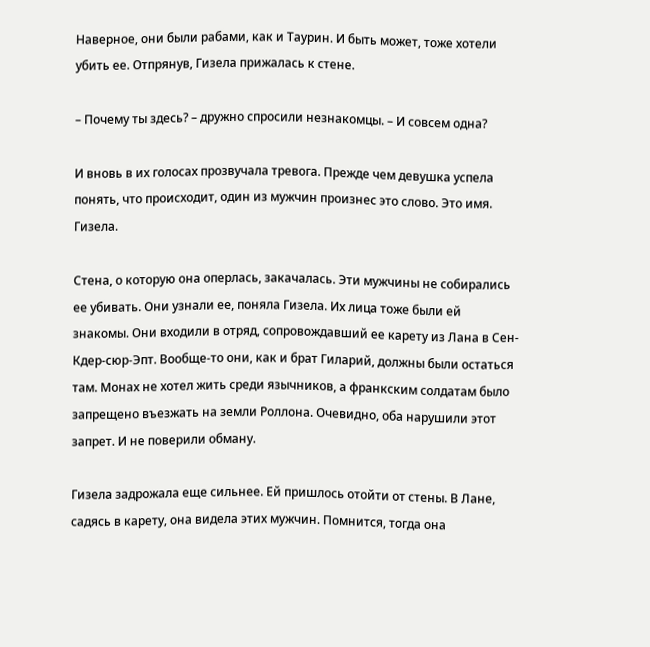Наверное, они были рабами, как и Таурин. И быть может, тоже хотели убить ее. Отпрянув, Гизела прижалась к стене.

– Почему ты здесь? – дружно спросили незнакомцы. – И совсем одна?

И вновь в их голосах прозвучала тревога. Прежде чем девушка успела понять, что происходит, один из мужчин произнес это слово. Это имя. Гизела.

Стена, о которую она оперлась, закачалась. Эти мужчины не собирались ее убивать. Они узнали ее, поняла Гизела. Их лица тоже были ей знакомы. Они входили в отряд, сопровождавший ее карету из Лана в Сен-Кдер-сюр-Эпт. Вообще-то они, как и брат Гиларий, должны были остаться там. Монах не хотел жить среди язычников, а франкским солдатам было запрещено въезжать на земли Роллона. Очевидно, оба нарушили этот запрет. И не поверили обману.

Гизела задрожала еще сильнее. Ей пришлось отойти от стены. В Лане, садясь в карету, она видела этих мужчин. Помнится, тогда она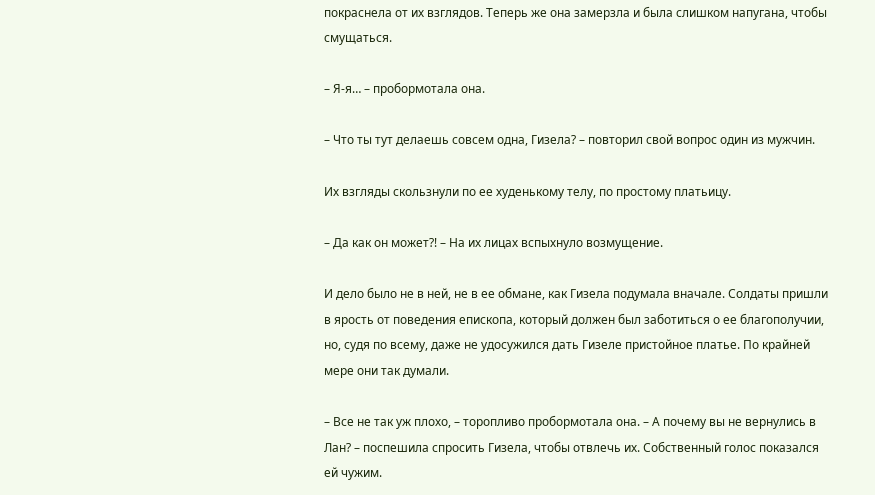покраснела от их взглядов. Теперь же она замерзла и была слишком напугана, чтобы смущаться.

– Я-я… – пробормотала она.

– Что ты тут делаешь совсем одна, Гизела? – повторил свой вопрос один из мужчин.

Их взгляды скользнули по ее худенькому телу, по простому платьицу.

– Да как он может?! – На их лицах вспыхнуло возмущение.

И дело было не в ней, не в ее обмане, как Гизела подумала вначале. Солдаты пришли в ярость от поведения епископа, который должен был заботиться о ее благополучии, но, судя по всему, даже не удосужился дать Гизеле пристойное платье. По крайней мере они так думали.

– Все не так уж плохо, – торопливо пробормотала она. – А почему вы не вернулись в Лан? – поспешила спросить Гизела, чтобы отвлечь их. Собственный голос показался ей чужим.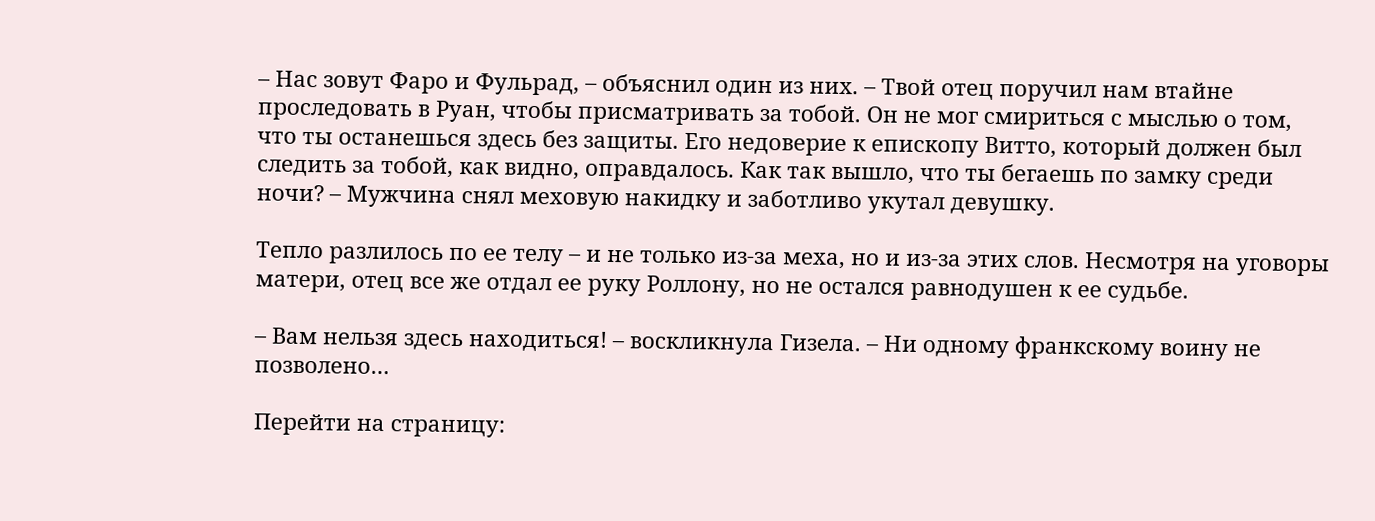– Нас зовут Фаро и Фульрад, – объяснил один из них. – Твой отец поручил нам втайне проследовать в Руан, чтобы присматривать за тобой. Он не мог смириться с мыслью о том, что ты останешься здесь без защиты. Его недоверие к епископу Витто, который должен был следить за тобой, как видно, оправдалось. Как так вышло, что ты бегаешь по замку среди ночи? – Мужчина снял меховую накидку и заботливо укутал девушку.

Тепло разлилось по ее телу – и не только из-за меха, но и из-за этих слов. Несмотря на уговоры матери, отец все же отдал ее руку Роллону, но не остался равнодушен к ее судьбе.

– Вам нельзя здесь находиться! – воскликнула Гизела. – Ни одному франкскому воину не позволено…

Перейти на страницу: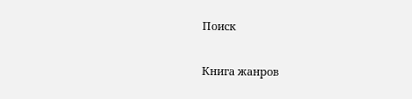Поиск

Книга жанров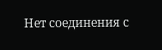Нет соединения с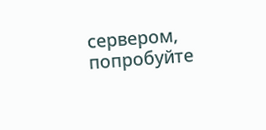сервером, попробуйте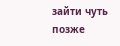зайти чуть позже